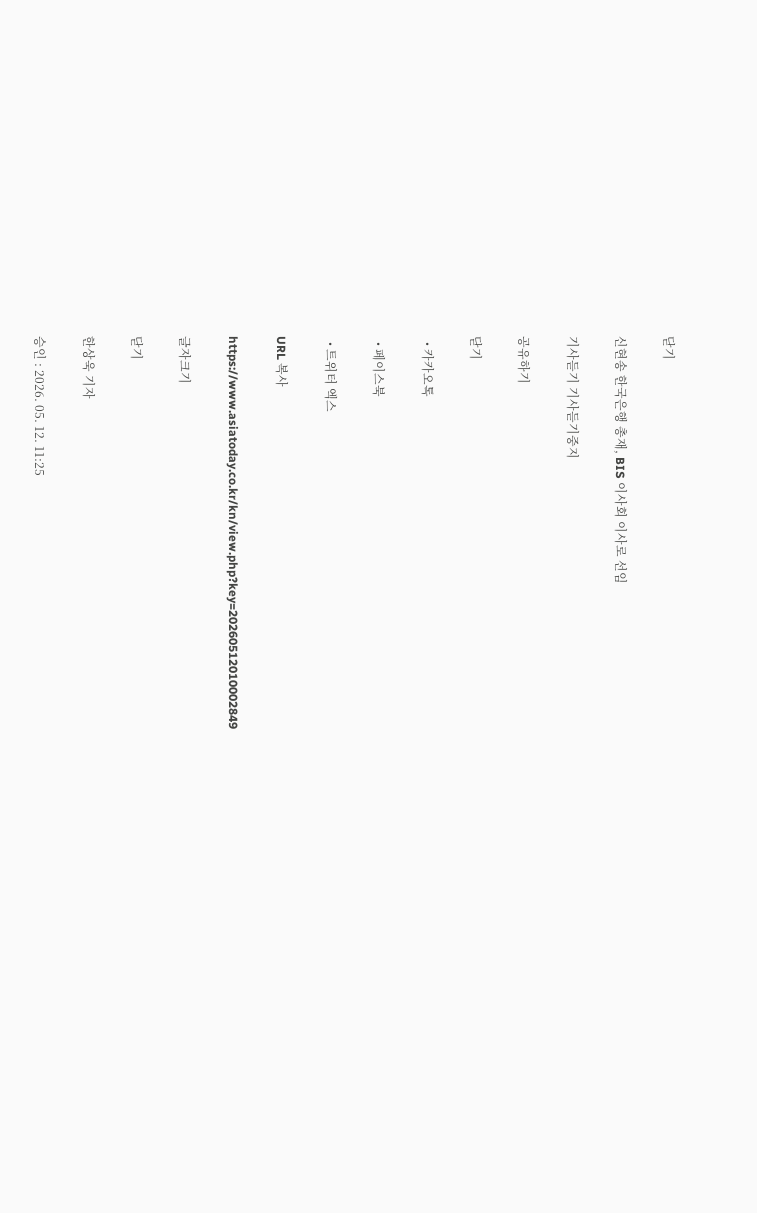닫기

신현송 한국은행 총재, BIS 이사회 이사로 선임

기사듣기 기사듣기중지

공유하기

닫기

  • 카카오톡

  • 페이스북

  • 트위터 엑스

URL 복사

https://www.asiatoday.co.kr/kn/view.php?key=20260512010002849

글자크기

닫기

한상욱 기자

승인 : 2026. 05. 12. 11:25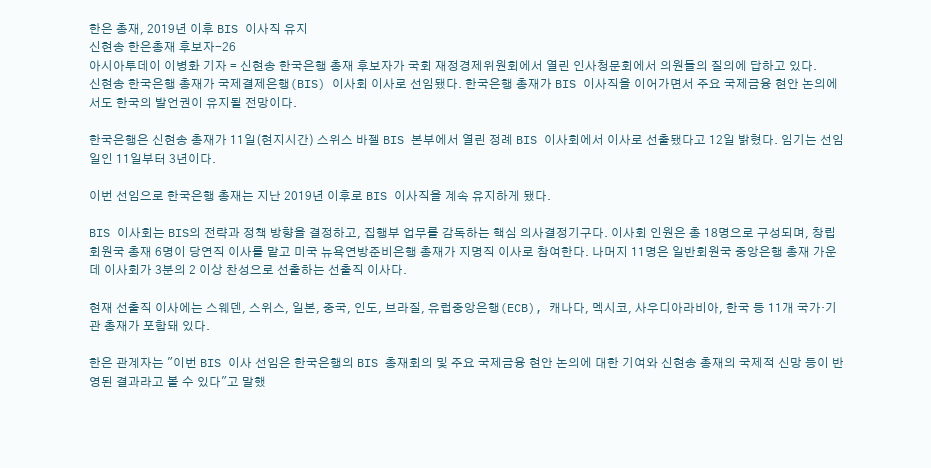한은 총재, 2019년 이후 BIS 이사직 유지
신현송 한은총재 후보자-26
아시아투데이 이병화 기자 = 신현송 한국은행 총재 후보자가 국회 재정경제위원회에서 열린 인사청문회에서 의원들의 질의에 답하고 있다.
신현송 한국은행 총재가 국제결제은행(BIS) 이사회 이사로 선임됐다. 한국은행 총재가 BIS 이사직을 이어가면서 주요 국제금융 현안 논의에서도 한국의 발언권이 유지될 전망이다.

한국은행은 신현송 총재가 11일(현지시간) 스위스 바젤 BIS 본부에서 열린 정례 BIS 이사회에서 이사로 선출됐다고 12일 밝혔다. 임기는 선임일인 11일부터 3년이다.

이번 선임으로 한국은행 총재는 지난 2019년 이후로 BIS 이사직을 계속 유지하게 됐다.

BIS 이사회는 BIS의 전략과 정책 방향을 결정하고, 집행부 업무를 감독하는 핵심 의사결정기구다. 이사회 인원은 총 18명으로 구성되며, 창립회원국 총재 6명이 당연직 이사를 맡고 미국 뉴욕연방준비은행 총재가 지명직 이사로 참여한다. 나머지 11명은 일반회원국 중앙은행 총재 가운데 이사회가 3분의 2 이상 찬성으로 선출하는 선출직 이사다.

현재 선출직 이사에는 스웨덴, 스위스, 일본, 중국, 인도, 브라질, 유럽중앙은행(ECB), 캐나다, 멕시코, 사우디아라비아, 한국 등 11개 국가·기관 총재가 포함돼 있다.

한은 관계자는 "이번 BIS 이사 선임은 한국은행의 BIS 총재회의 및 주요 국제금융 현안 논의에 대한 기여와 신현송 총재의 국제적 신망 등이 반영된 결과라고 볼 수 있다"고 말했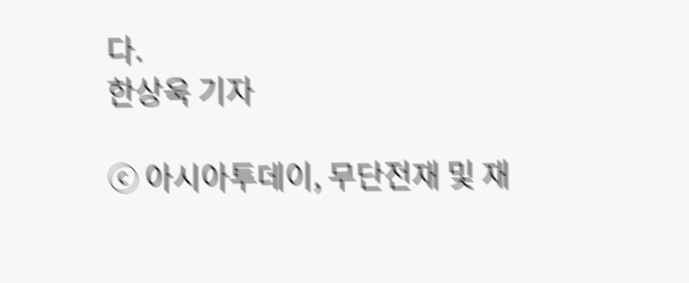다.
한상욱 기자

ⓒ 아시아투데이, 무단전재 및 재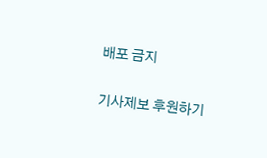배포 금지

기사제보 후원하기